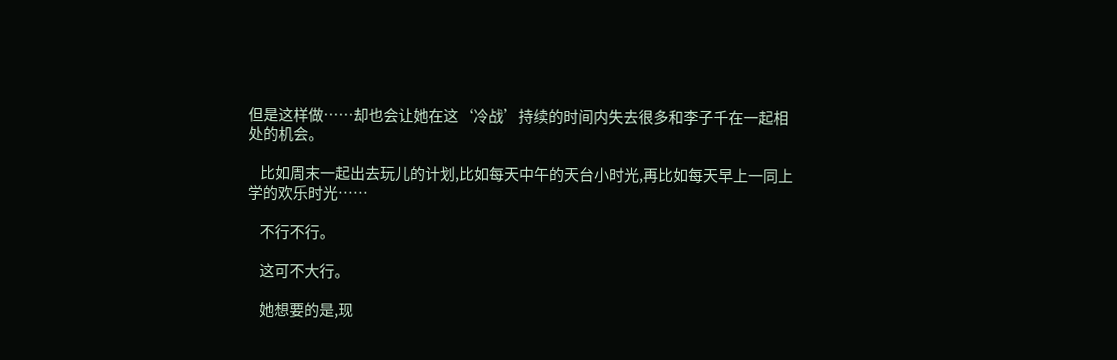但是这样做……却也会让她在这‘冷战’持续的时间内失去很多和李子千在一起相处的机会。

    比如周末一起出去玩儿的计划,比如每天中午的天台小时光,再比如每天早上一同上学的欢乐时光……

    不行不行。

    这可不大行。

    她想要的是,现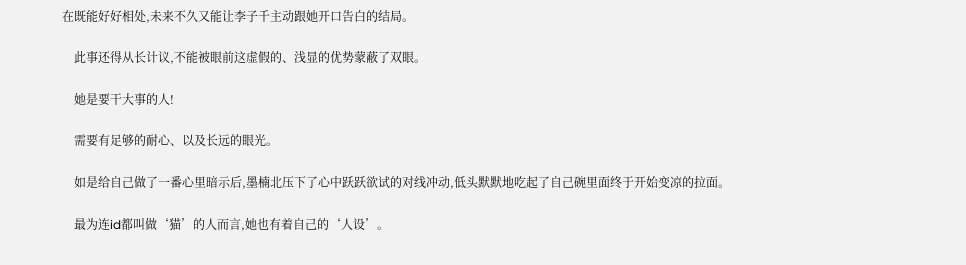在既能好好相处,未来不久又能让李子千主动跟她开口告白的结局。

    此事还得从长计议,不能被眼前这虚假的、浅显的优势蒙蔽了双眼。

    她是要干大事的人!

    需要有足够的耐心、以及长远的眼光。

    如是给自己做了一番心里暗示后,墨楠北压下了心中跃跃欲试的对线冲动,低头默默地吃起了自己碗里面终于开始变凉的拉面。

    最为连id都叫做‘猫’的人而言,她也有着自己的‘人设’。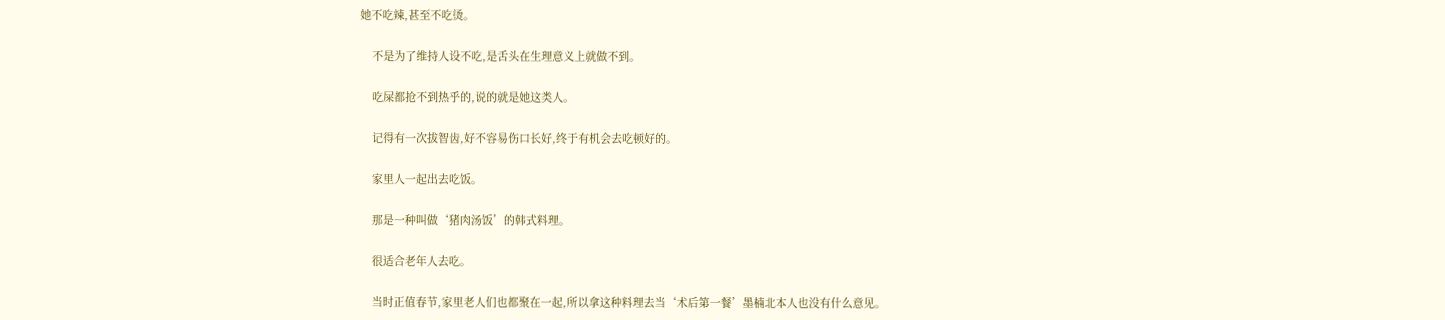她不吃辣,甚至不吃烫。

    不是为了维持人设不吃,是舌头在生理意义上就做不到。

    吃屎都抢不到热乎的,说的就是她这类人。

    记得有一次拔智齿,好不容易伤口长好,终于有机会去吃顿好的。

    家里人一起出去吃饭。

    那是一种叫做‘猪肉汤饭’的韩式料理。

    很适合老年人去吃。

    当时正值春节,家里老人们也都聚在一起,所以拿这种料理去当‘术后第一餐’墨楠北本人也没有什么意见。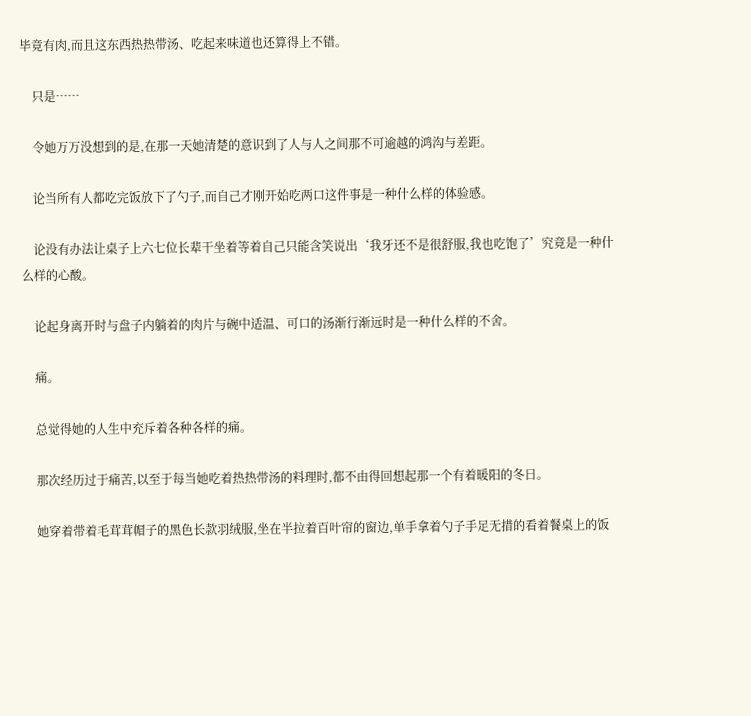毕竟有肉,而且这东西热热带汤、吃起来味道也还算得上不错。

    只是……

    令她万万没想到的是,在那一天她清楚的意识到了人与人之间那不可逾越的鸿沟与差距。

    论当所有人都吃完饭放下了勺子,而自己才刚开始吃两口这件事是一种什么样的体验感。

    论没有办法让桌子上六七位长辈干坐着等着自己只能含笑说出‘我牙还不是很舒服,我也吃饱了’究竟是一种什么样的心酸。

    论起身离开时与盘子内躺着的肉片与碗中适温、可口的汤渐行渐远时是一种什么样的不舍。

    痛。

    总觉得她的人生中充斥着各种各样的痛。

    那次经历过于痛苦,以至于每当她吃着热热带汤的料理时,都不由得回想起那一个有着暖阳的冬日。

    她穿着带着毛茸茸帽子的黑色长款羽绒服,坐在半拉着百叶帘的窗边,单手拿着勺子手足无措的看着餐桌上的饭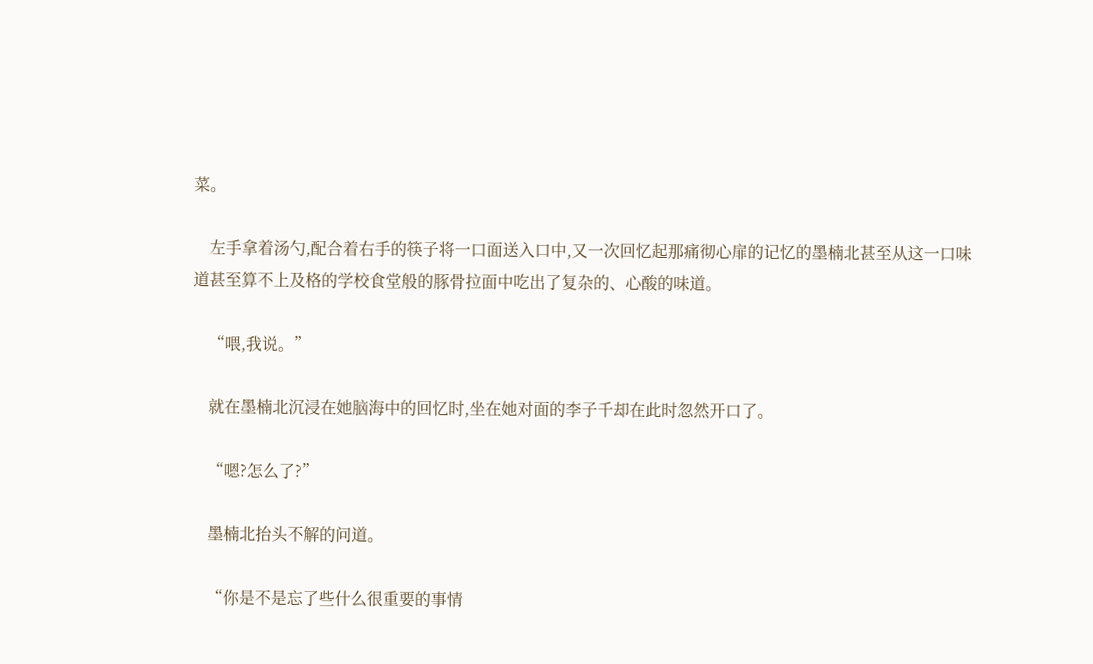菜。

    左手拿着汤勺,配合着右手的筷子将一口面送入口中,又一次回忆起那痛彻心扉的记忆的墨楠北甚至从这一口味道甚至算不上及格的学校食堂般的豚骨拉面中吃出了复杂的、心酸的味道。

    “喂,我说。”

    就在墨楠北沉浸在她脑海中的回忆时,坐在她对面的李子千却在此时忽然开口了。

    “嗯?怎么了?”

    墨楠北抬头不解的问道。

    “你是不是忘了些什么很重要的事情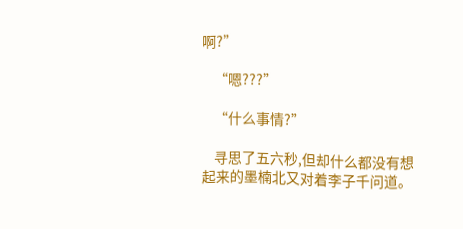啊?”

    “嗯???”

    “什么事情?”

    寻思了五六秒,但却什么都没有想起来的墨楠北又对着李子千问道。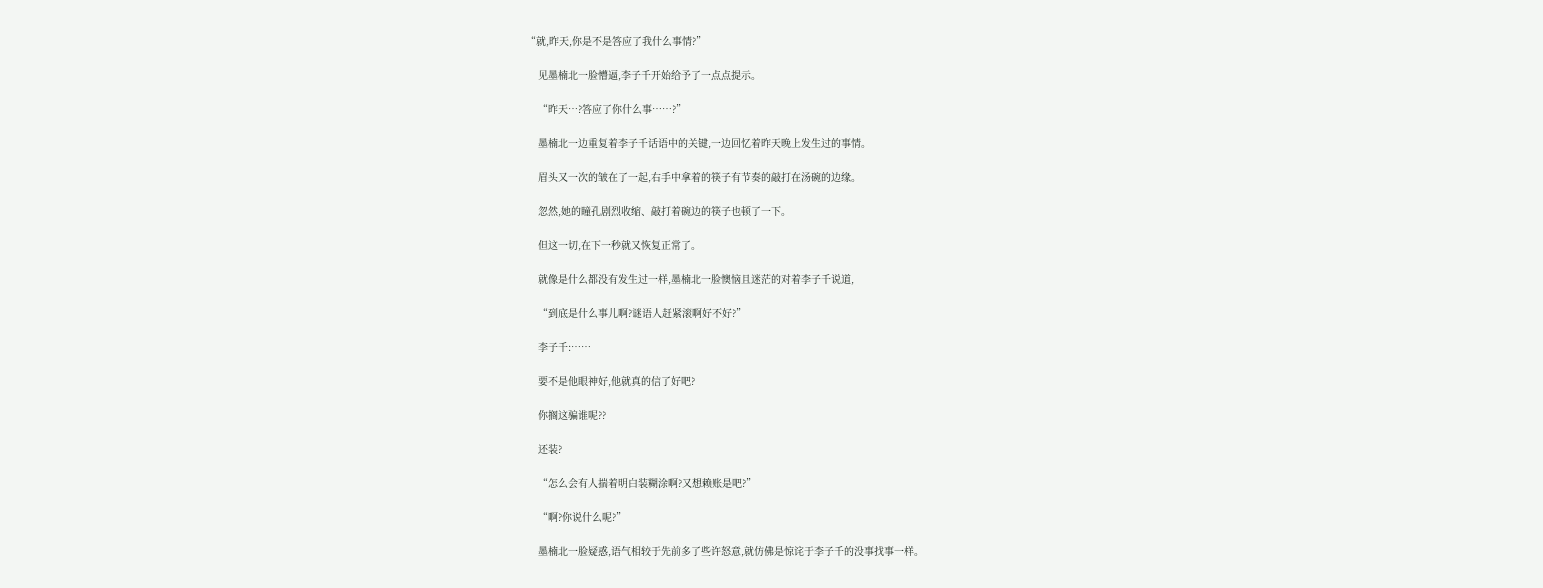“就,昨天,你是不是答应了我什么事情?”

    见墨楠北一脸懵逼,李子千开始给予了一点点提示。

    “昨天…?答应了你什么事……?”

    墨楠北一边重复着李子千话语中的关键,一边回忆着昨天晚上发生过的事情。

    眉头又一次的皱在了一起,右手中拿着的筷子有节奏的敲打在汤碗的边缘。

    忽然,她的瞳孔剧烈收缩、敲打着碗边的筷子也顿了一下。

    但这一切,在下一秒就又恢复正常了。

    就像是什么都没有发生过一样,墨楠北一脸懊恼且迷茫的对着李子千说道,

    “到底是什么事儿啊?谜语人赶紧滚啊好不好?”

    李子千:……

    要不是他眼神好,他就真的信了好吧?

    你搁这骗谁呢??

    还装?

    “怎么会有人揣着明白装糊涂啊?又想赖账是吧?”

    “啊?你说什么呢?”

    墨楠北一脸疑惑,语气相较于先前多了些许怒意,就仿佛是惊诧于李子千的没事找事一样。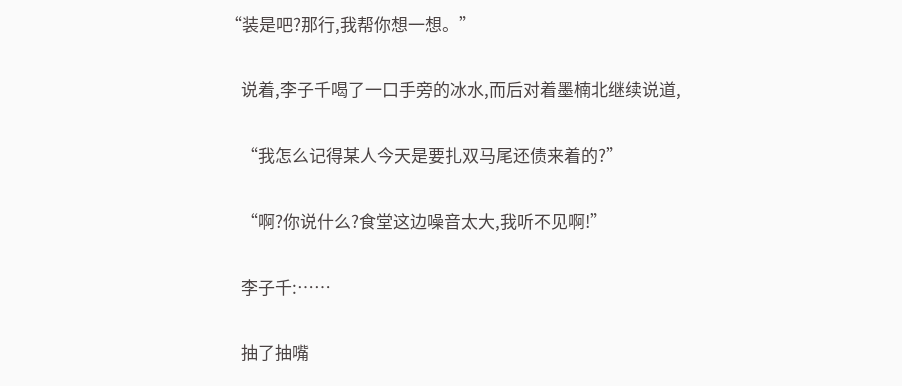“装是吧?那行,我帮你想一想。”

    说着,李子千喝了一口手旁的冰水,而后对着墨楠北继续说道,

    “我怎么记得某人今天是要扎双马尾还债来着的?”

    “啊?你说什么?食堂这边噪音太大,我听不见啊!”

    李子千:……

    抽了抽嘴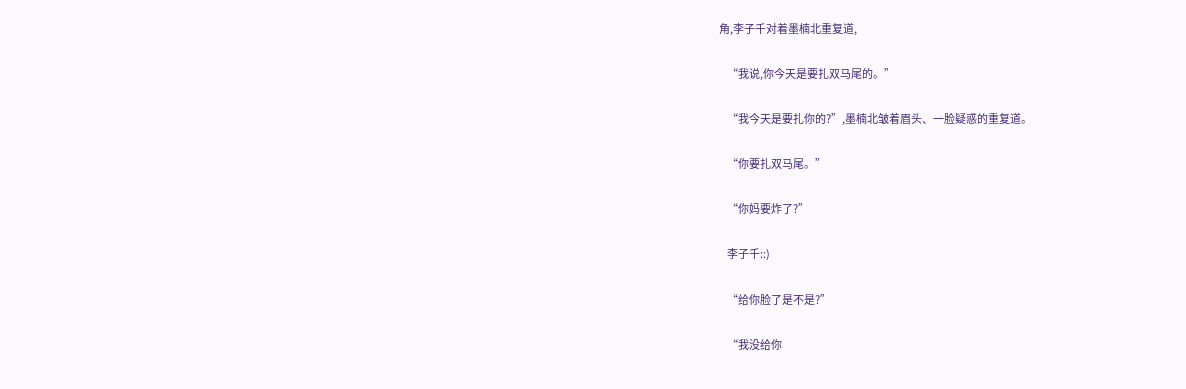角,李子千对着墨楠北重复道,

    “我说,你今天是要扎双马尾的。”

    “我今天是要扎你的?”,墨楠北皱着眉头、一脸疑惑的重复道。

    “你要扎双马尾。”

    “你妈要炸了?”

    李子千::)

    “给你脸了是不是?”

    “我没给你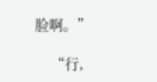脸啊。”

    “行,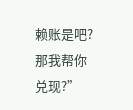赖账是吧?那我帮你兑现?”